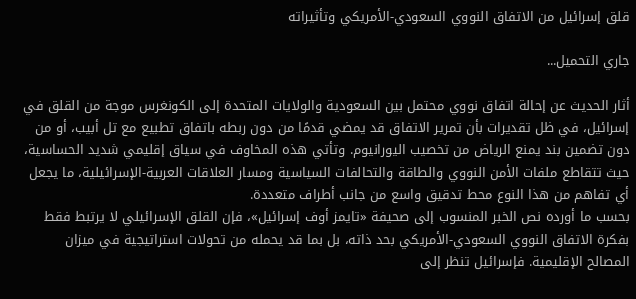قلق إسرائيل من الاتفاق النووي السعودي-الأمريكي وتأثيراته

جاري التحميل...

أثار الحديث عن إحالة اتفاق نووي محتمل بين السعودية والولايات المتحدة إلى الكونغرس موجة من القلق في إسرائيل، في ظل تقديرات بأن تمرير الاتفاق قد يمضي قدمًا من دون ربطه باتفاق تطبيع مع تل أبيب، أو من دون تضمين بند يمنع الرياض من تخصيب اليورانيوم. وتأتي هذه المخاوف في سياق إقليمي شديد الحساسية، حيث تتقاطع ملفات الأمن النووي والطاقة والتحالفات السياسية ومسار العلاقات العربية-الإسرائيلية، ما يجعل أي تفاهم من هذا النوع محط تدقيق واسع من جانب أطراف متعددة.
بحسب ما أورده نص الخبر المنسوب إلى صحيفة «تايمز أوف إسرائيل»، فإن القلق الإسرائيلي لا يرتبط فقط بفكرة الاتفاق النووي السعودي-الأمريكي بحد ذاته، بل بما قد يحمله من تحولات استراتيجية في ميزان المصالح الإقليمية. فإسرائيل تنظر إلى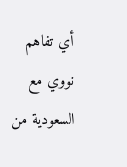أي تفاهم نووي مع السعودية من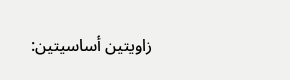زاويتين أساسيتين: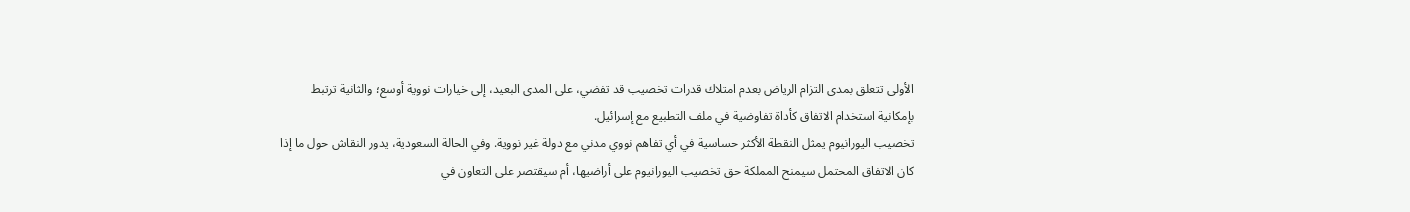الأولى تتعلق بمدى التزام الرياض بعدم امتلاك قدرات تخصيب قد تفضي، على المدى البعيد، إلى خيارات نووية أوسع؛ والثانية ترتبط بإمكانية استخدام الاتفاق كأداة تفاوضية في ملف التطبيع مع إسرائيل.
تخصيب اليورانيوم يمثل النقطة الأكثر حساسية في أي تفاهم نووي مدني مع دولة غير نووية. وفي الحالة السعودية، يدور النقاش حول ما إذا كان الاتفاق المحتمل سيمنح المملكة حق تخصيب اليورانيوم على أراضيها، أم سيقتصر على التعاون في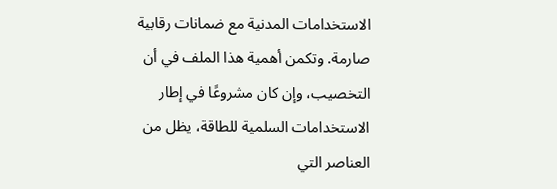الاستخدامات المدنية مع ضمانات رقابية صارمة. وتكمن أهمية هذا الملف في أن التخصيب، وإن كان مشروعًا في إطار الاستخدامات السلمية للطاقة، يظل من العناصر التي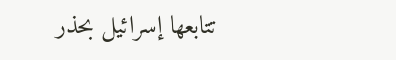تتابعها إسرائيل بحذر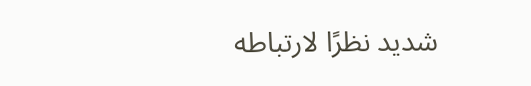شديد نظرًا لارتباطه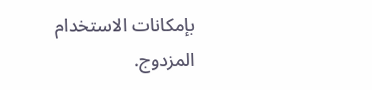بإمكانات الاستخدام المزدوج.